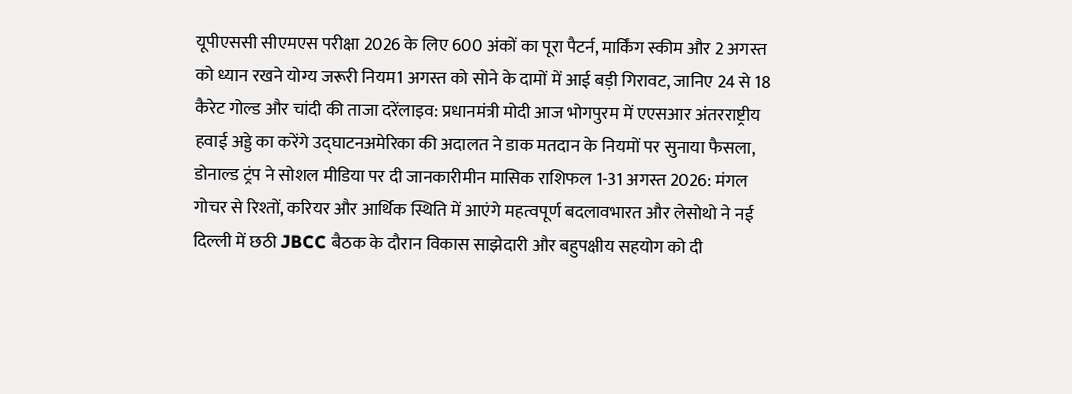यूपीएससी सीएमएस परीक्षा 2026 के लिए 600 अंकों का पूरा पैटर्न, मार्किंग स्कीम और 2 अगस्त को ध्यान रखने योग्य जरूरी नियम1 अगस्त को सोने के दामों में आई बड़ी गिरावट, जानिए 24 से 18 कैरेट गोल्ड और चांदी की ताजा दरेंलाइव: प्रधानमंत्री मोदी आज भोगपुरम में एएसआर अंतरराष्ट्रीय हवाई अड्डे का करेंगे उद्घाटनअमेरिका की अदालत ने डाक मतदान के नियमों पर सुनाया फैसला, डोनाल्ड ट्रंप ने सोशल मीडिया पर दी जानकारीमीन मासिक राशिफल 1-31 अगस्त 2026: मंगल गोचर से रिश्तों, करियर और आर्थिक स्थिति में आएंगे महत्वपूर्ण बदलावभारत और लेसोथो ने नई दिल्ली में छठी JBCC बैठक के दौरान विकास साझेदारी और बहुपक्षीय सहयोग को दी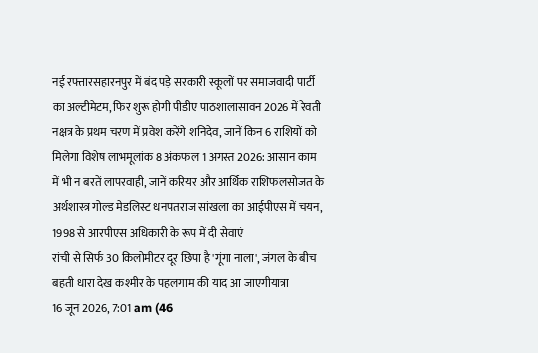नई रफ्तारसहारनपुर में बंद पड़े सरकारी स्कूलों पर समाजवादी पार्टी का अल्टीमेटम, फिर शुरू होगी पीडीए पाठशालासावन 2026 में रेवती नक्षत्र के प्रथम चरण में प्रवेश करेंगे शनिदेव, जानें किन 6 राशियों को मिलेगा विशेष लाभमूलांक 8 अंकफल 1 अगस्त 2026: आसान काम में भी न बरतें लापरवाही, जानें करियर और आर्थिक राशिफलसोजत के अर्थशास्त्र गोल्ड मेडलिस्ट धनपतराज सांखला का आईपीएस में चयन, 1998 से आरपीएस अधिकारी के रूप में दी सेवाएं
रांची से सिर्फ 30 किलोमीटर दूर छिपा है 'गूंगा नाला', जंगल के बीच बहती धारा देख कश्मीर के पहलगाम की याद आ जाएगीयात्रा
16 जून 2026, 7:01 am (46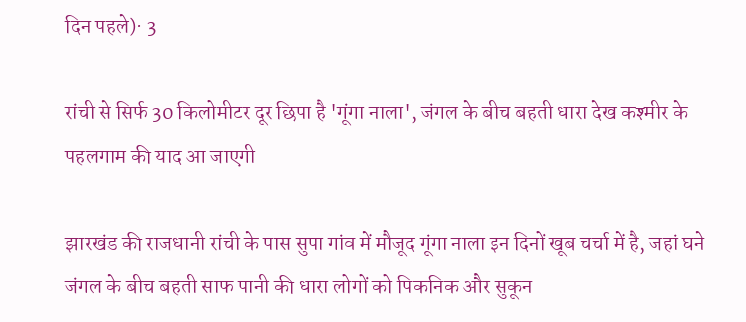दिन पहले)· 3

रांची से सिर्फ 30 किलोमीटर दूर छिपा है 'गूंगा नाला', जंगल के बीच बहती धारा देख कश्मीर के पहलगाम की याद आ जाएगी

झारखंड की राजधानी रांची के पास सुपा गांव में मौजूद गूंगा नाला इन दिनों खूब चर्चा में है, जहां घने जंगल के बीच बहती साफ पानी की धारा लोगों को पिकनिक और सुकून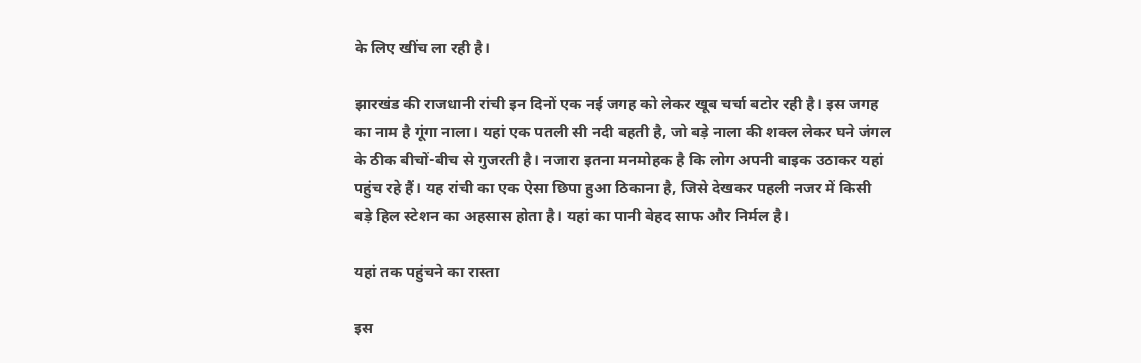के लिए खींच ला रही है।

झारखंड की राजधानी रांची इन दिनों एक नई जगह को लेकर खूब चर्चा बटोर रही है। इस जगह का नाम है गूंगा नाला। यहां एक पतली सी नदी बहती है, जो बड़े नाला की शक्ल लेकर घने जंगल के ठीक बीचों-बीच से गुजरती है। नजारा इतना मनमोहक है कि लोग अपनी बाइक उठाकर यहां पहुंच रहे हैं। यह रांची का एक ऐसा छिपा हुआ ठिकाना है, जिसे देखकर पहली नजर में किसी बड़े हिल स्टेशन का अहसास होता है। यहां का पानी बेहद साफ और निर्मल है।

यहां तक पहुंचने का रास्ता

इस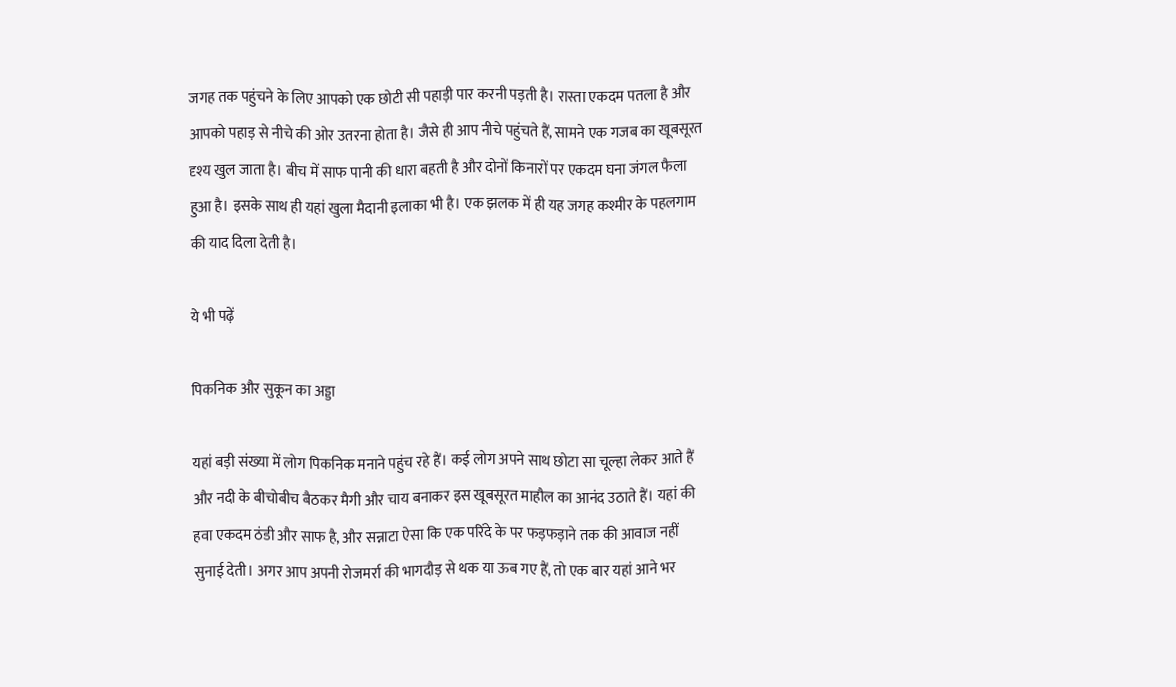जगह तक पहुंचने के लिए आपको एक छोटी सी पहाड़ी पार करनी पड़ती है। रास्ता एकदम पतला है और आपको पहाड़ से नीचे की ओर उतरना होता है। जैसे ही आप नीचे पहुंचते हैं, सामने एक गजब का खूबसूरत दृश्य खुल जाता है। बीच में साफ पानी की धारा बहती है और दोनों किनारों पर एकदम घना जंगल फैला हुआ है। इसके साथ ही यहां खुला मैदानी इलाका भी है। एक झलक में ही यह जगह कश्मीर के पहलगाम की याद दिला देती है।

ये भी पढ़ें

पिकनिक और सुकून का अड्डा

यहां बड़ी संख्या में लोग पिकनिक मनाने पहुंच रहे हैं। कई लोग अपने साथ छोटा सा चूल्हा लेकर आते हैं और नदी के बीचोबीच बैठकर मैगी और चाय बनाकर इस खूबसूरत माहौल का आनंद उठाते हैं। यहां की हवा एकदम ठंडी और साफ है, और सन्नाटा ऐसा कि एक परिंदे के पर फड़फड़ाने तक की आवाज नहीं सुनाई देती। अगर आप अपनी रोजमर्रा की भागदौड़ से थक या ऊब गए हैं, तो एक बार यहां आने भर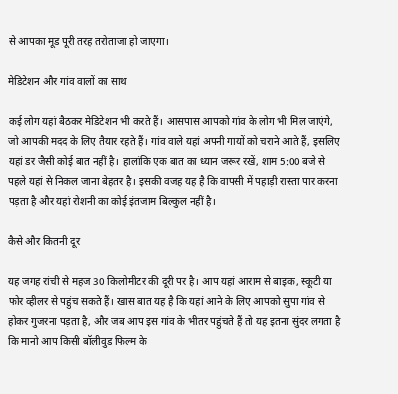से आपका मूड पूरी तरह तरोताजा हो जाएगा।

मेडिटेशन और गांव वालों का साथ

कई लोग यहां बैठकर मेडिटेशन भी करते हैं। आसपास आपको गांव के लोग भी मिल जाएंगे, जो आपकी मदद के लिए तैयार रहते हैं। गांव वाले यहां अपनी गायों को चराने आते हैं, इसलिए यहां डर जैसी कोई बात नहीं है। हालांकि एक बात का ध्यान जरूर रखें, शाम 5:00 बजे से पहले यहां से निकल जाना बेहतर है। इसकी वजह यह है कि वापसी में पहाड़ी रास्ता पार करना पड़ता है और यहां रोशनी का कोई इंतजाम बिल्कुल नहीं है।

कैसे और कितनी दूर

यह जगह रांची से महज 30 किलोमीटर की दूरी पर है। आप यहां आराम से बाइक, स्कूटी या फोर व्हीलर से पहुंच सकते हैं। खास बात यह है कि यहां आने के लिए आपको सुपा गांव से होकर गुजरना पड़ता है, और जब आप इस गांव के भीतर पहुंचते हैं तो यह इतना सुंदर लगता है कि मानो आप किसी बॉलीवुड फिल्म के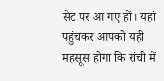सेट पर आ गए हों। यहां पहुंचकर आपको यही महसूस होगा कि रांची में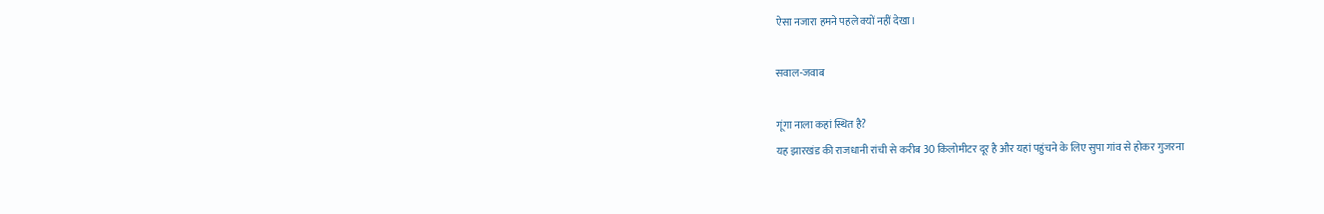ऐसा नजारा हमने पहले क्यों नहीं देखा।

सवाल-जवाब

गूंगा नाला कहां स्थित है?
यह झारखंड की राजधानी रांची से करीब 30 किलोमीटर दूर है और यहां पहुंचने के लिए सुपा गांव से होकर गुजरना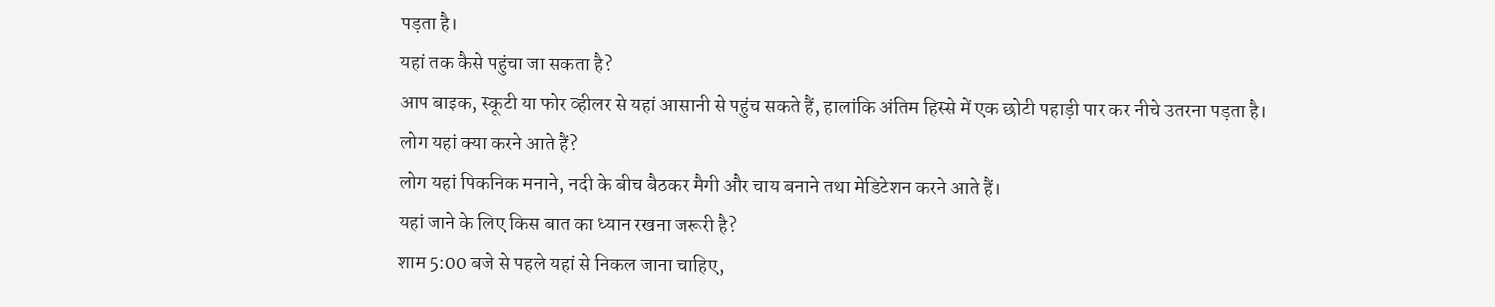पड़ता है।
यहां तक कैसे पहुंचा जा सकता है?
आप बाइक, स्कूटी या फोर व्हीलर से यहां आसानी से पहुंच सकते हैं, हालांकि अंतिम हिस्से में एक छोटी पहाड़ी पार कर नीचे उतरना पड़ता है।
लोग यहां क्या करने आते हैं?
लोग यहां पिकनिक मनाने, नदी के बीच बैठकर मैगी और चाय बनाने तथा मेडिटेशन करने आते हैं।
यहां जाने के लिए किस बात का ध्यान रखना जरूरी है?
शाम 5:00 बजे से पहले यहां से निकल जाना चाहिए,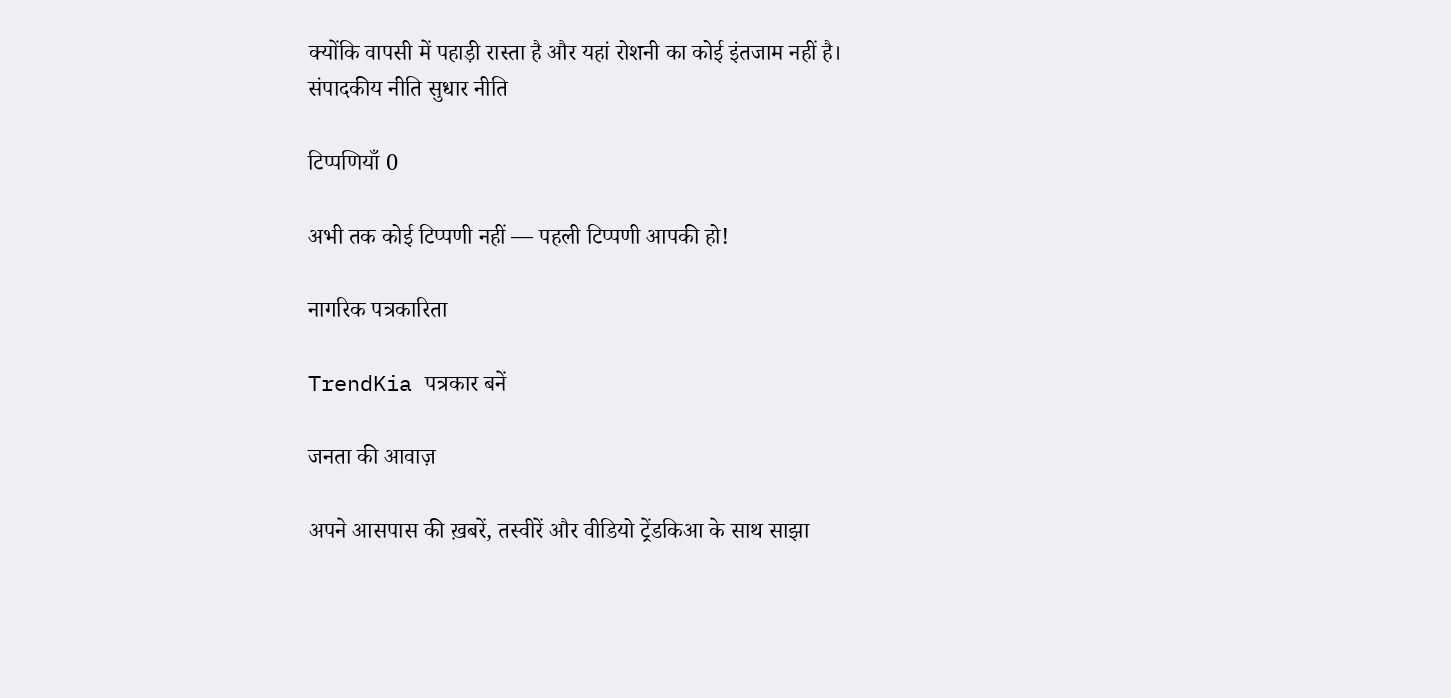क्योंकि वापसी में पहाड़ी रास्ता है और यहां रोशनी का कोई इंतजाम नहीं है।
संपादकीय नीति सुधार नीति

टिप्पणियाँ 0

अभी तक कोई टिप्पणी नहीं — पहली टिप्पणी आपकी हो!

नागरिक पत्रकारिता

TrendKia पत्रकार बनें

जनता की आवाज़

अपने आसपास की ख़बरें, तस्वीरें और वीडियो ट्रेंडकिआ के साथ साझा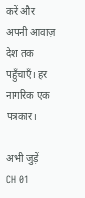करें और अपनी आवाज़ देश तक पहुँचाएँ। हर नागरिक एक पत्रकार।

अभी जुड़ें
CH 01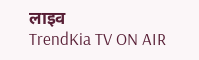लाइव
TrendKia TV ON AIR